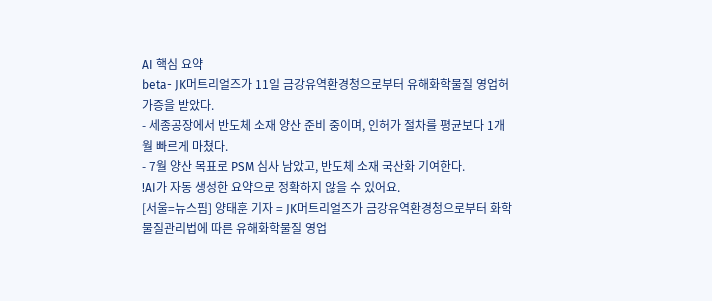AI 핵심 요약
beta- JK머트리얼즈가 11일 금강유역환경청으로부터 유해화학물질 영업허가증을 받았다.
- 세종공장에서 반도체 소재 양산 준비 중이며, 인허가 절차를 평균보다 1개월 빠르게 마쳤다.
- 7월 양산 목표로 PSM 심사 남았고, 반도체 소재 국산화 기여한다.
!AI가 자동 생성한 요약으로 정확하지 않을 수 있어요.
[서울=뉴스핌] 양태훈 기자 = JK머트리얼즈가 금강유역환경청으로부터 화학물질관리법에 따른 유해화학물질 영업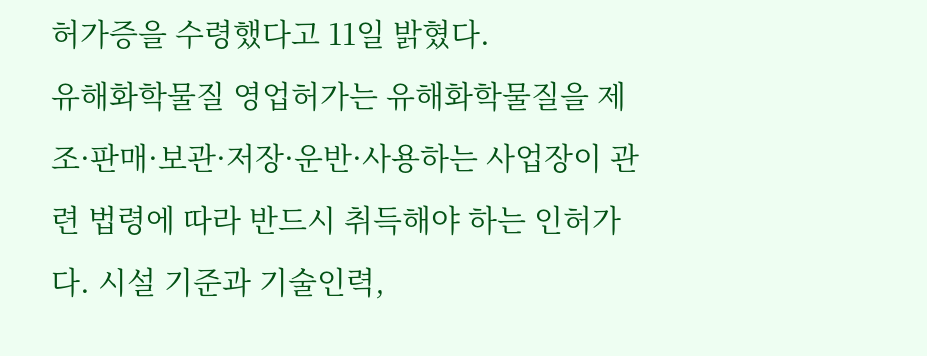허가증을 수령했다고 11일 밝혔다.
유해화학물질 영업허가는 유해화학물질을 제조·판매·보관·저장·운반·사용하는 사업장이 관련 법령에 따라 반드시 취득해야 하는 인허가다. 시설 기준과 기술인력,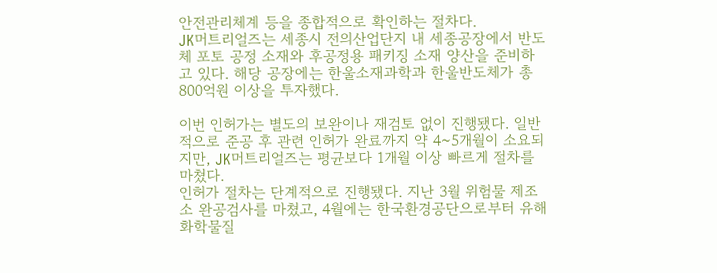안전관리체계 등을 종합적으로 확인하는 절차다.
JK머트리얼즈는 세종시 전의산업단지 내 세종공장에서 반도체 포토 공정 소재와 후공정용 패키징 소재 양산을 준비하고 있다. 해당 공장에는 한울소재과학과 한울반도체가 총 800억원 이상을 투자했다.

이번 인허가는 별도의 보완이나 재검토 없이 진행됐다. 일반적으로 준공 후 관련 인허가 완료까지 약 4~5개월이 소요되지만, JK머트리얼즈는 평균보다 1개월 이상 빠르게 절차를 마쳤다.
인허가 절차는 단계적으로 진행됐다. 지난 3월 위험물 제조소 완공검사를 마쳤고, 4월에는 한국환경공단으로부터 유해화학물질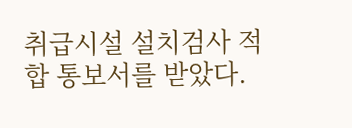취급시설 설치검사 적합 통보서를 받았다.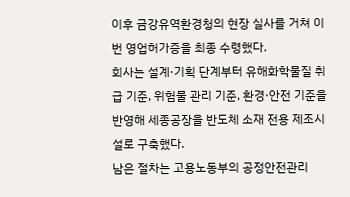이후 금강유역환경청의 현장 실사를 거쳐 이번 영업허가증을 최종 수령했다.
회사는 설계·기획 단계부터 유해화학물질 취급 기준, 위험물 관리 기준, 환경·안전 기준을 반영해 세종공장을 반도체 소재 전용 제조시설로 구축했다.
남은 절차는 고용노동부의 공정안전관리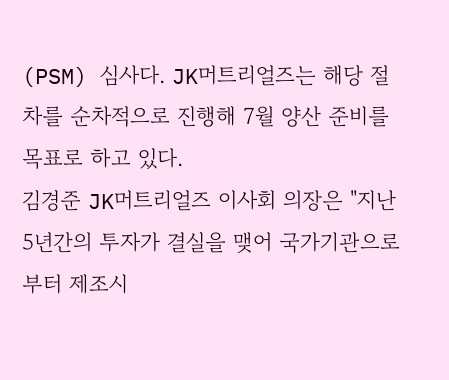(PSM) 심사다. JK머트리얼즈는 해당 절차를 순차적으로 진행해 7월 양산 준비를 목표로 하고 있다.
김경준 JK머트리얼즈 이사회 의장은 "지난 5년간의 투자가 결실을 맺어 국가기관으로부터 제조시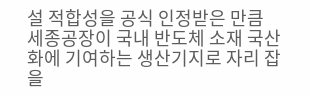설 적합성을 공식 인정받은 만큼 세종공장이 국내 반도체 소재 국산화에 기여하는 생산기지로 자리 잡을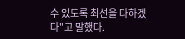수 있도록 최선을 다하겠다"고 말했다.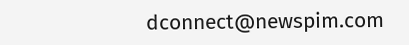dconnect@newspim.com